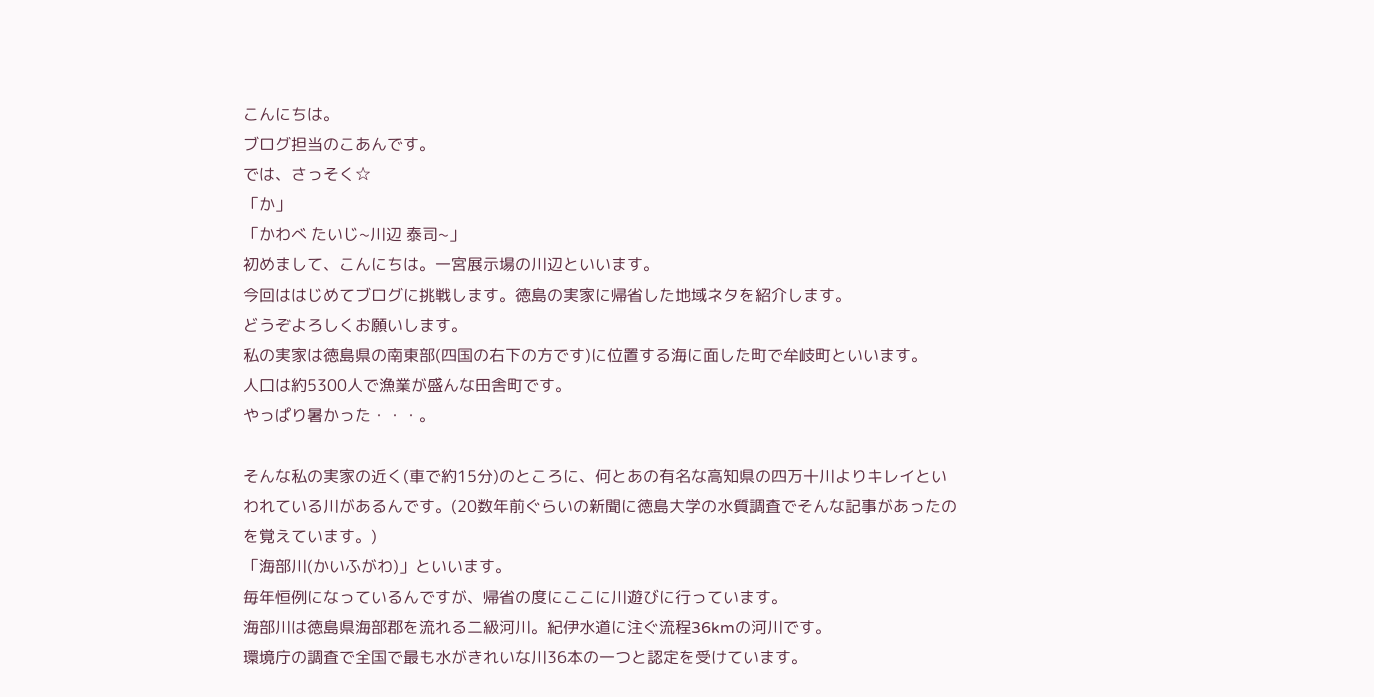こんにちは。
ブログ担当のこあんです。
では、さっそく☆
「か」
「かわべ たいじ~川辺 泰司~」
初めまして、こんにちは。一宮展示場の川辺といいます。
今回ははじめてブログに挑戦します。徳島の実家に帰省した地域ネタを紹介します。
どうぞよろしくお願いします。
私の実家は徳島県の南東部(四国の右下の方です)に位置する海に面した町で牟岐町といいます。
人口は約5300人で漁業が盛んな田舎町です。
やっぱり暑かった・・・。

そんな私の実家の近く(車で約15分)のところに、何とあの有名な高知県の四万十川よりキレイといわれている川があるんです。(20数年前ぐらいの新聞に徳島大学の水質調査でそんな記事があったのを覚えています。)
「海部川(かいふがわ)」といいます。
毎年恒例になっているんですが、帰省の度にここに川遊びに行っています。
海部川は徳島県海部郡を流れる二級河川。紀伊水道に注ぐ流程36kmの河川です。
環境庁の調査で全国で最も水がきれいな川36本の一つと認定を受けています。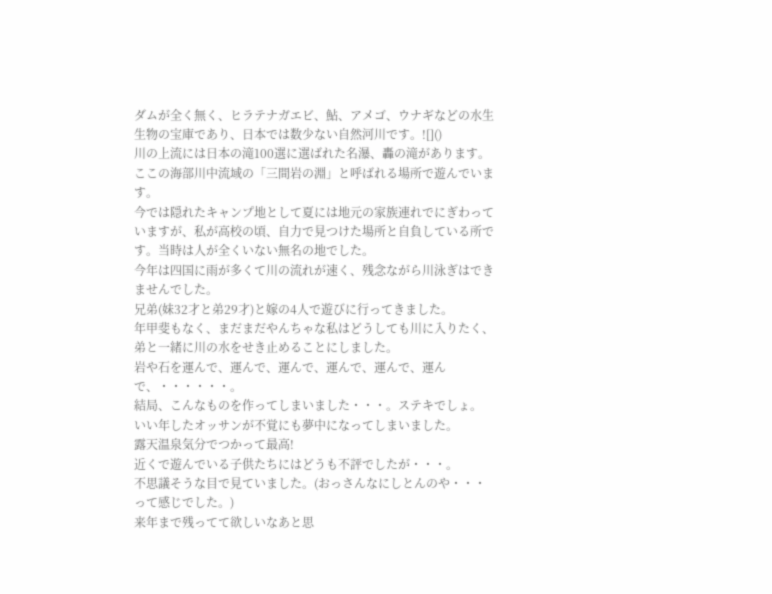ダムが全く無く、ヒラテナガエビ、鮎、アメゴ、ウナギなどの水生生物の宝庫であり、日本では数少ない自然河川です。![]()
川の上流には日本の滝100選に選ばれた名瀑、轟の滝があります。ここの海部川中流域の「三間岩の淵」と呼ばれる場所で遊んでいます。
今では隠れたキャンプ地として夏には地元の家族連れでにぎわっていますが、私が高校の頃、自力で見つけた場所と自負している所です。当時は人が全くいない無名の地でした。
今年は四国に雨が多くて川の流れが速く、残念ながら川泳ぎはできませんでした。
兄弟(妹32才と弟29才)と嫁の4人で遊びに行ってきました。
年甲斐もなく、まだまだやんちゃな私はどうしても川に入りたく、弟と一緒に川の水をせき止めることにしました。
岩や石を運んで、運んで、運んで、運んで、運んで、運んで、・・・・・・。
結局、こんなものを作ってしまいました・・・。ステキでしょ。
いい年したオッサンが不覚にも夢中になってしまいました。
露天温泉気分でつかって最高!
近くで遊んでいる子供たちにはどうも不評でしたが・・・。
不思議そうな目で見ていました。(おっさんなにしとんのや・・・って感じでした。)
来年まで残ってて欲しいなあと思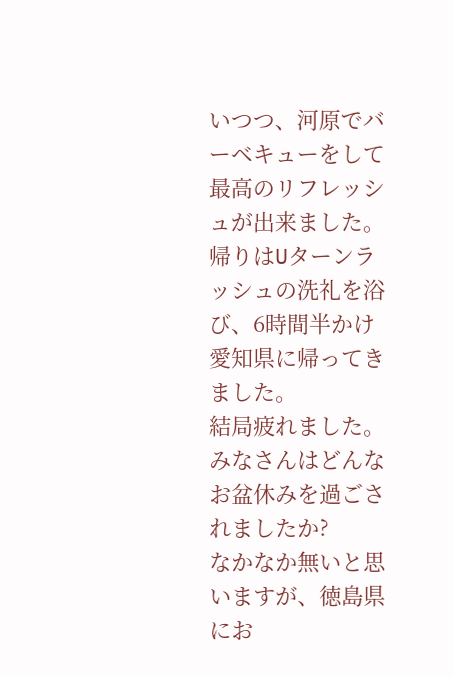いつつ、河原でバーベキューをして最高のリフレッシュが出来ました。
帰りはUターンラッシュの洗礼を浴び、6時間半かけ愛知県に帰ってきました。
結局疲れました。
みなさんはどんなお盆休みを過ごされましたか?
なかなか無いと思いますが、徳島県にお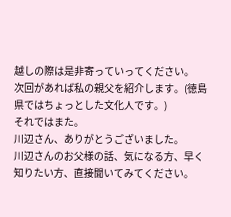越しの際は是非寄っていってください。
次回があれば私の親父を紹介します。(徳島県ではちょっとした文化人です。)
それではまた。
川辺さん、ありがとうございました。
川辺さんのお父様の話、気になる方、早く知りたい方、直接聞いてみてください。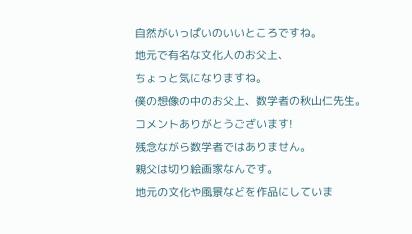自然がいっぱいのいいところですね。
地元で有名な文化人のお父上、
ちょっと気になりますね。
僕の想像の中のお父上、数学者の秋山仁先生。
コメントありがとうございます!
残念ながら数学者ではありません。
親父は切り絵画家なんです。
地元の文化や風景などを作品にしていま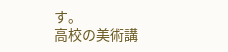す。
高校の美術講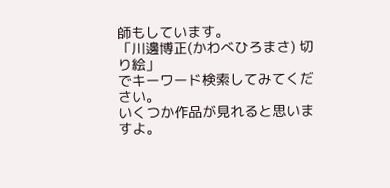師もしています。
「川邊博正(かわべひろまさ) 切り絵」
でキーワード検索してみてください。
いくつか作品が見れると思いますよ。